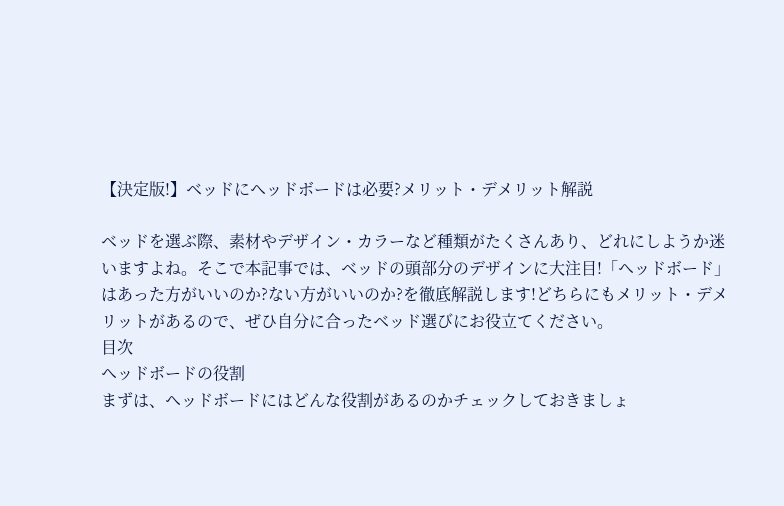【決定版!】ベッドにヘッドボードは必要?メリット・デメリット解説

ベッドを選ぶ際、素材やデザイン・カラーなど種類がたくさんあり、どれにしようか迷いますよね。そこで本記事では、ベッドの頭部分のデザインに大注目!「ヘッドボード」はあった方がいいのか?ない方がいいのか?を徹底解説します!どちらにもメリット・デメリットがあるので、ぜひ自分に合ったベッド選びにお役立てください。
目次
ヘッドボードの役割
まずは、ヘッドボードにはどんな役割があるのかチェックしておきましょ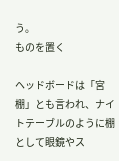う。
ものを置く

ヘッドボードは「宮棚」とも言われ、ナイトテーブルのように棚として眼鏡やス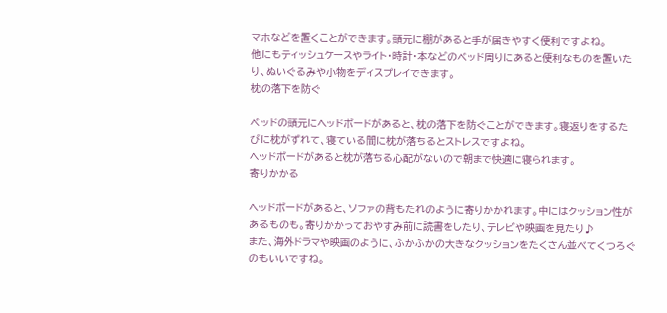マホなどを置くことができます。頭元に棚があると手が届きやすく便利ですよね。
他にもティッシュケースやライト・時計・本などのベッド周りにあると便利なものを置いたり、ぬいぐるみや小物をディスプレイできます。
枕の落下を防ぐ

ベッドの頭元にヘッドボードがあると、枕の落下を防ぐことができます。寝返りをするたびに枕がずれて、寝ている間に枕が落ちるとストレスですよね。
ヘッドボードがあると枕が落ちる心配がないので朝まで快適に寝られます。
寄りかかる

ヘッドボードがあると、ソファの背もたれのように寄りかかれます。中にはクッション性があるものも。寄りかかっておやすみ前に読書をしたり、テレビや映画を見たり♪
また、海外ドラマや映画のように、ふかふかの大きなクッションをたくさん並べてくつろぐのもいいですね。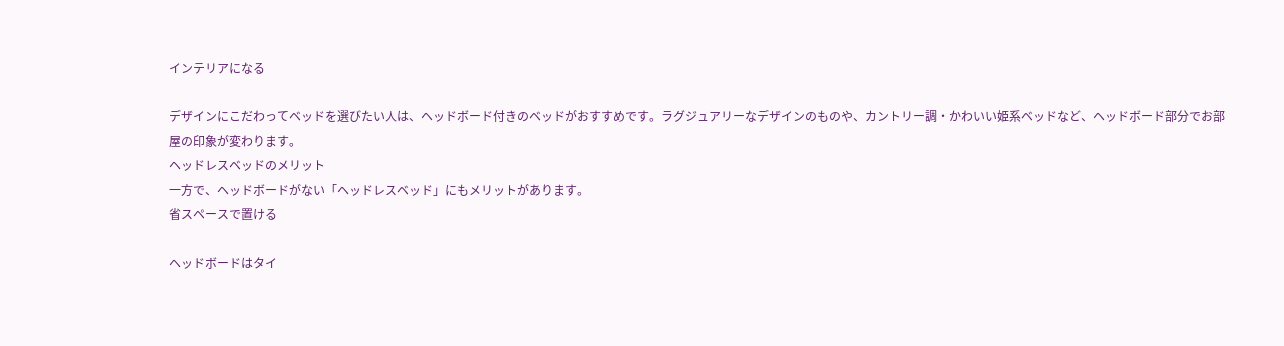インテリアになる

デザインにこだわってベッドを選びたい人は、ヘッドボード付きのベッドがおすすめです。ラグジュアリーなデザインのものや、カントリー調・かわいい姫系ベッドなど、ヘッドボード部分でお部屋の印象が変わります。
ヘッドレスベッドのメリット
一方で、ヘッドボードがない「ヘッドレスベッド」にもメリットがあります。
省スペースで置ける

ヘッドボードはタイ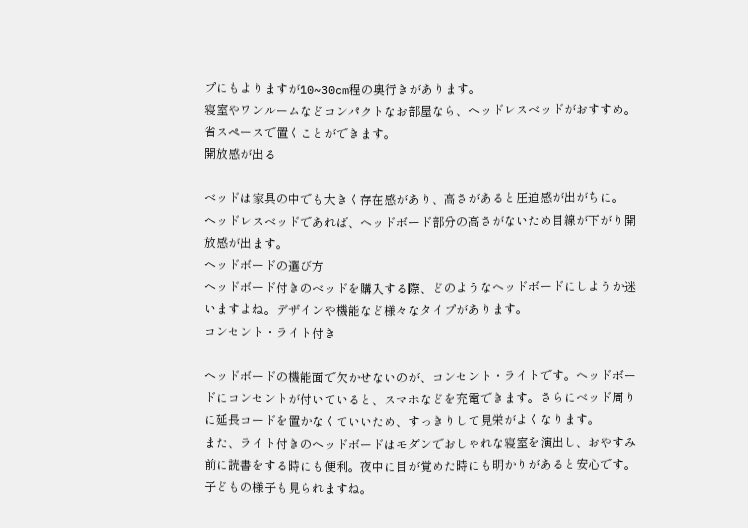プにもよりますが10~30cm程の奥行きがあります。
寝室やワンルームなどコンパクトなお部屋なら、ヘッドレスベッドがおすすめ。省スペースで置くことができます。
開放感が出る

ベッドは家具の中でも大きく存在感があり、高さがあると圧迫感が出がちに。
ヘッドレスベッドであれば、ヘッドボード部分の高さがないため目線が下がり開放感が出ます。
ヘッドボードの選び方
ヘッドボード付きのベッドを購入する際、どのようなヘッドボードにしようか迷いますよね。デザインや機能など様々なタイプがあります。
コンセント・ライト付き

ヘッドボードの機能面で欠かせないのが、コンセント・ライトです。ヘッドボードにコンセントが付いていると、スマホなどを充電できます。さらにベッド周りに延長コードを置かなくていいため、すっきりして見栄がよくなります。
また、ライト付きのヘッドボードはモダンでおしゃれな寝室を演出し、おやすみ前に読書をする時にも便利。夜中に目が覚めた時にも明かりがあると安心です。子どもの様子も見られますね。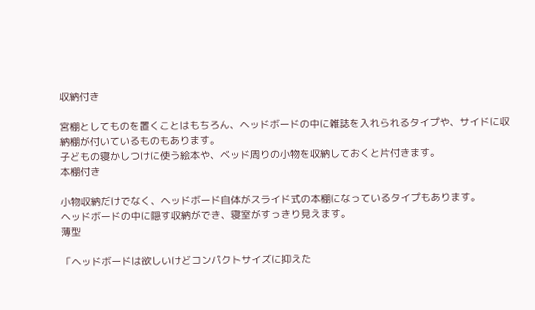収納付き

宮棚としてものを置くことはもちろん、ヘッドボードの中に雑誌を入れられるタイプや、サイドに収納棚が付いているものもあります。
子どもの寝かしつけに使う絵本や、ベッド周りの小物を収納しておくと片付きます。
本棚付き

小物収納だけでなく、ヘッドボード自体がスライド式の本棚になっているタイプもあります。
ヘッドボードの中に隠す収納ができ、寝室がすっきり見えます。
薄型

「ヘッドボードは欲しいけどコンパクトサイズに抑えた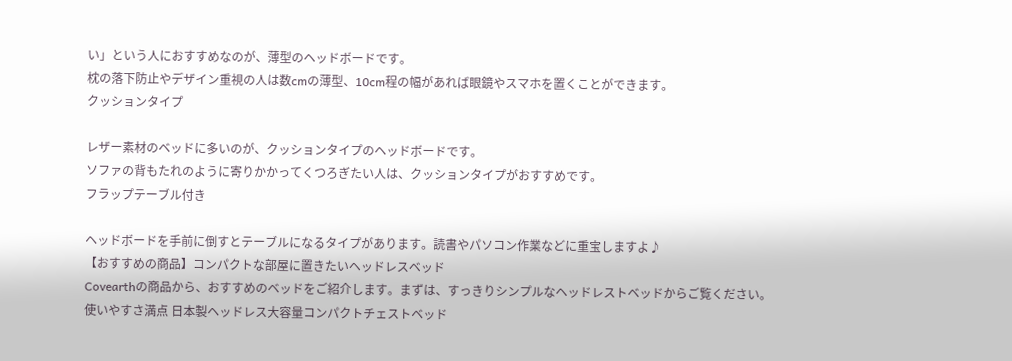い」という人におすすめなのが、薄型のヘッドボードです。
枕の落下防止やデザイン重視の人は数cmの薄型、10cm程の幅があれば眼鏡やスマホを置くことができます。
クッションタイプ

レザー素材のベッドに多いのが、クッションタイプのヘッドボードです。
ソファの背もたれのように寄りかかってくつろぎたい人は、クッションタイプがおすすめです。
フラップテーブル付き

ヘッドボードを手前に倒すとテーブルになるタイプがあります。読書やパソコン作業などに重宝しますよ♪
【おすすめの商品】コンパクトな部屋に置きたいヘッドレスベッド
Covearthの商品から、おすすめのベッドをご紹介します。まずは、すっきりシンプルなヘッドレストベッドからご覧ください。
使いやすさ満点 日本製ヘッドレス大容量コンパクトチェストベッド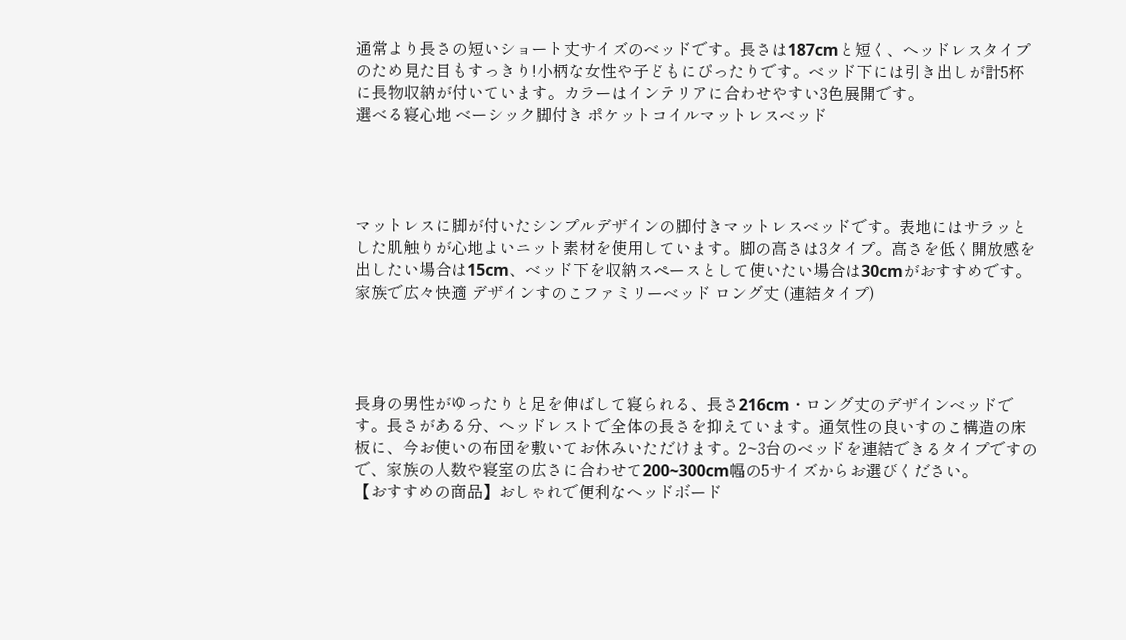通常より長さの短いショート丈サイズのベッドです。長さは187cmと短く、ヘッドレスタイプのため見た目もすっきり!小柄な女性や子どもにぴったりです。ベッド下には引き出しが計5杯に長物収納が付いています。カラーはインテリアに合わせやすい3色展開です。
選べる寝心地 ベーシック脚付き ポケットコイルマットレスベッド




マットレスに脚が付いたシンプルデザインの脚付きマットレスベッドです。表地にはサラッとした肌触りが心地よいニット素材を使用しています。脚の高さは3タイプ。高さを低く開放感を出したい場合は15cm、ベッド下を収納スペースとして使いたい場合は30cmがおすすめです。
家族で広々快適 デザインすのこファミリーベッド ロング丈 (連結タイプ)




長身の男性がゆったりと足を伸ばして寝られる、長さ216cm・ロング丈のデザインベッドです。長さがある分、ヘッドレストで全体の長さを抑えています。通気性の良いすのこ構造の床板に、今お使いの布団を敷いてお休みいただけます。2~3台のベッドを連結できるタイプですので、家族の人数や寝室の広さに合わせて200~300cm幅の5サイズからお選びください。
【おすすめの商品】おしゃれで便利なヘッドボード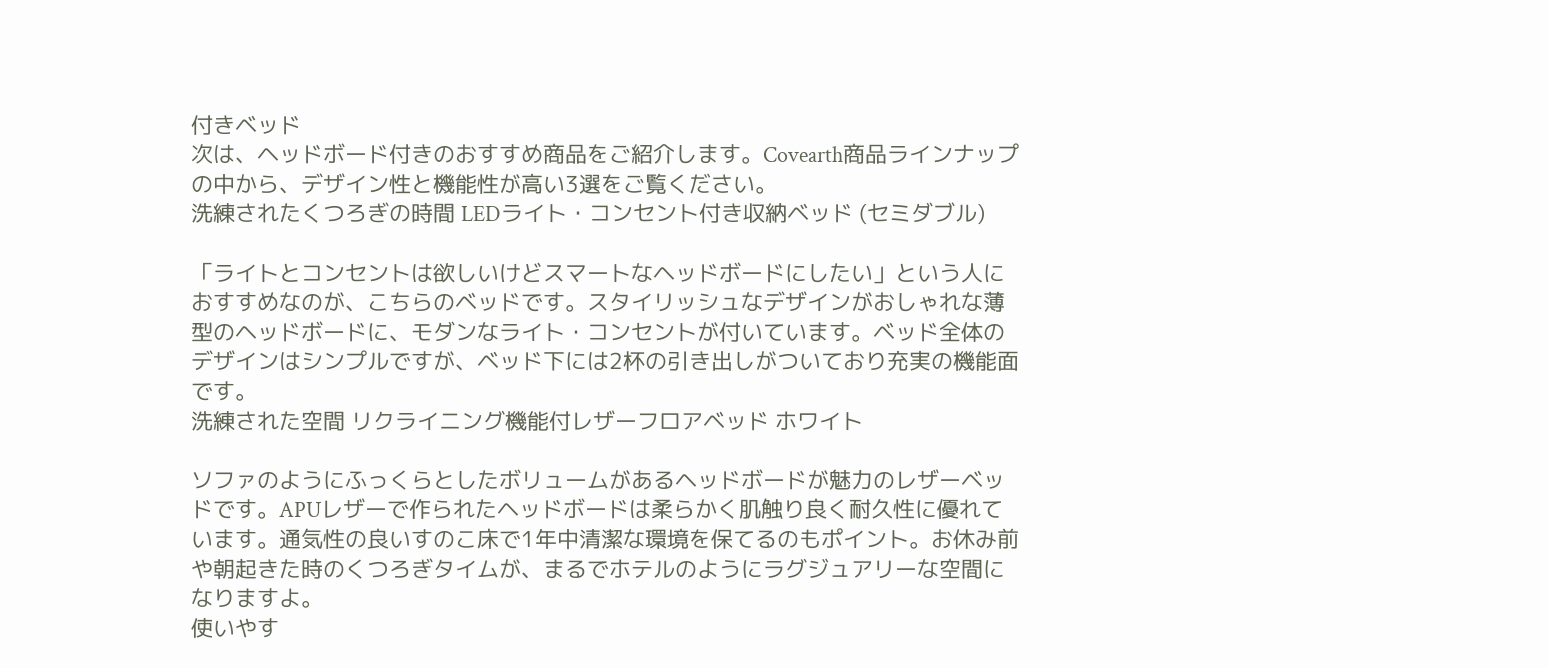付きベッド
次は、ヘッドボード付きのおすすめ商品をご紹介します。Covearth商品ラインナップの中から、デザイン性と機能性が高い3選をご覧ください。
洗練されたくつろぎの時間 LEDライト・コンセント付き収納ベッド (セミダブル)

「ライトとコンセントは欲しいけどスマートなヘッドボードにしたい」という人におすすめなのが、こちらのベッドです。スタイリッシュなデザインがおしゃれな薄型のヘッドボードに、モダンなライト・コンセントが付いています。ベッド全体のデザインはシンプルですが、ベッド下には2杯の引き出しがついており充実の機能面です。
洗練された空間 リクライニング機能付レザーフロアベッド ホワイト

ソファのようにふっくらとしたボリュームがあるヘッドボードが魅力のレザーベッドです。APUレザーで作られたヘッドボードは柔らかく肌触り良く耐久性に優れています。通気性の良いすのこ床で1年中清潔な環境を保てるのもポイント。お休み前や朝起きた時のくつろぎタイムが、まるでホテルのようにラグジュアリーな空間になりますよ。
使いやす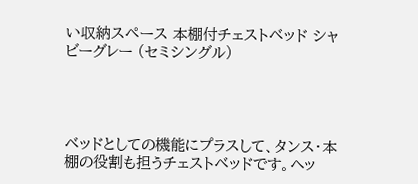い収納スペース 本棚付チェストベッド シャビーグレー (セミシングル)




ベッドとしての機能にプラスして、タンス・本棚の役割も担うチェストベッドです。ヘッ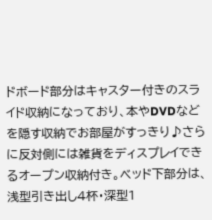ドボード部分はキャスター付きのスライド収納になっており、本やDVDなどを隠す収納でお部屋がすっきり♪さらに反対側には雑貨をディスプレイできるオープン収納付き。ベッド下部分は、浅型引き出し4杯・深型1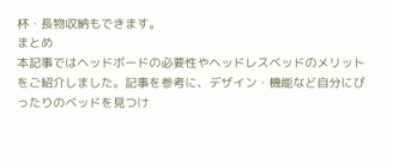杯・長物収納もできます。
まとめ
本記事ではヘッドボードの必要性やヘッドレスベッドのメリットをご紹介しました。記事を参考に、デザイン・機能など自分にぴったりのベッドを見つけ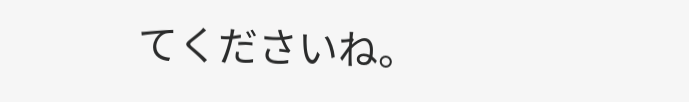てくださいね。